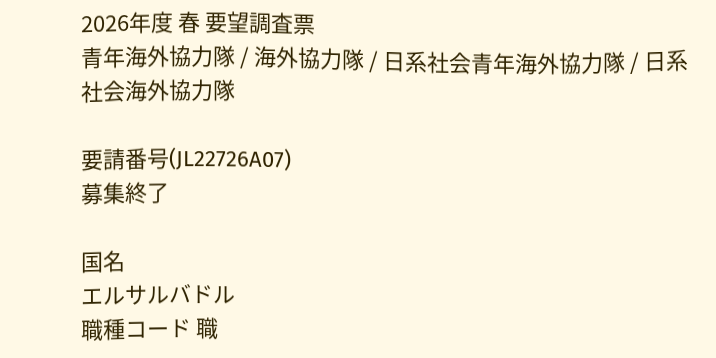2026年度 春 要望調査票
青年海外協力隊 / 海外協力隊 / 日系社会青年海外協力隊 / 日系社会海外協力隊

要請番号(JL22726A07)
募集終了

国名
エルサルバドル
職種コード 職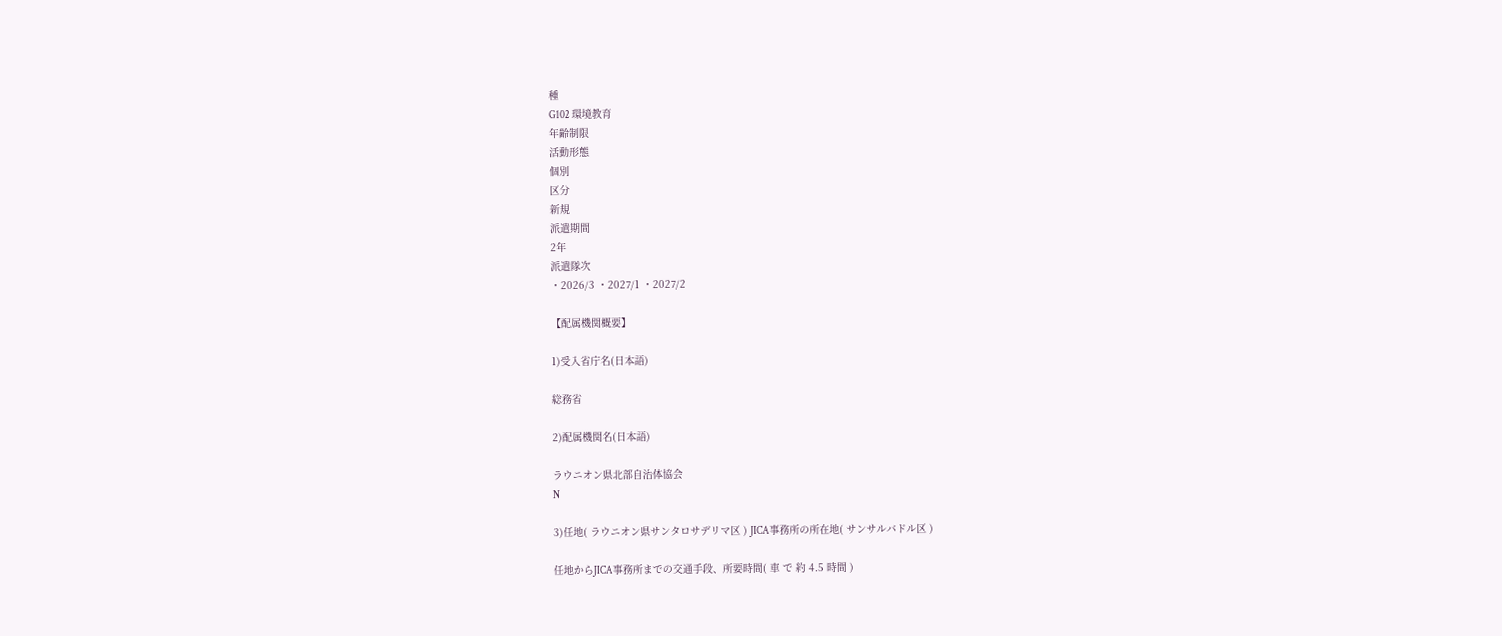種
G102 環境教育
年齢制限
活動形態
個別
区分
新規
派遣期間
2年
派遣隊次
・2026/3 ・2027/1 ・2027/2

【配属機関概要】

1)受入省庁名(日本語)

総務省

2)配属機関名(日本語)

ラウニオン県北部自治体協会
N

3)任地( ラウニオン県サンタロサデリマ区 ) JICA事務所の所在地( サンサルバドル区 )

任地からJICA事務所までの交通手段、所要時間( 車 で 約 4.5 時間 )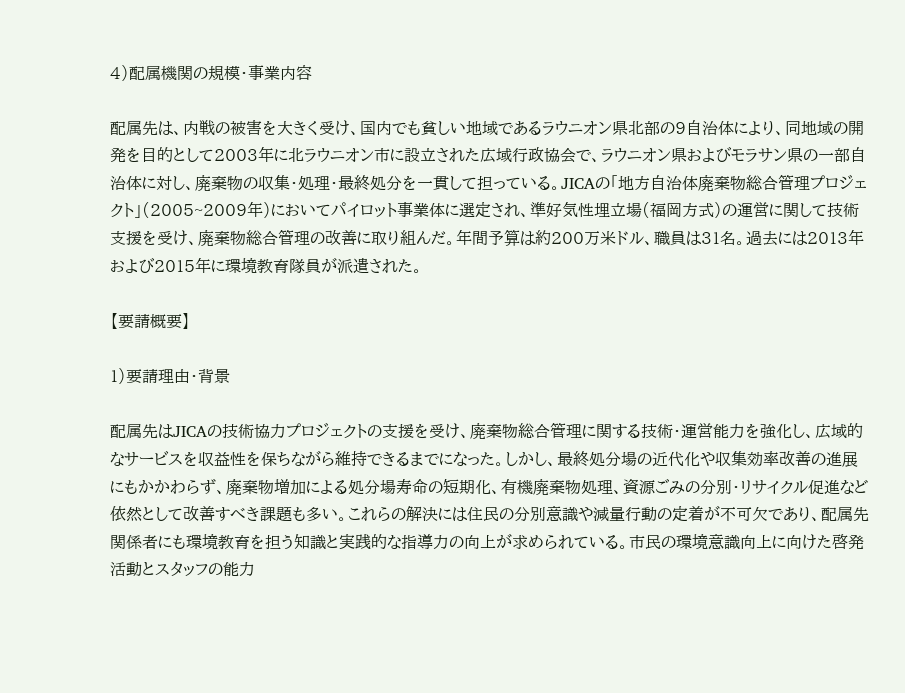4)配属機関の規模・事業内容

配属先は、内戦の被害を大きく受け、国内でも貧しい地域であるラウニオン県北部の9自治体により、同地域の開発を目的として2003年に北ラウニオン市に設立された広域行政協会で、ラウニオン県およびモラサン県の一部自治体に対し、廃棄物の収集・処理・最終処分を一貫して担っている。JICAの「地方自治体廃棄物総合管理プロジェクト」(2005~2009年)においてパイロット事業体に選定され、準好気性埋立場(福岡方式)の運営に関して技術支援を受け、廃棄物総合管理の改善に取り組んだ。年間予算は約200万米ドル、職員は31名。過去には2013年および2015年に環境教育隊員が派遣された。

【要請概要】

1)要請理由・背景

配属先はJICAの技術協力プロジェクトの支援を受け、廃棄物総合管理に関する技術・運営能力を強化し、広域的なサービスを収益性を保ちながら維持できるまでになった。しかし、最終処分場の近代化や収集効率改善の進展にもかかわらず、廃棄物増加による処分場寿命の短期化、有機廃棄物処理、資源ごみの分別・リサイクル促進など依然として改善すべき課題も多い。これらの解決には住民の分別意識や減量行動の定着が不可欠であり、配属先関係者にも環境教育を担う知識と実践的な指導力の向上が求められている。市民の環境意識向上に向けた啓発活動とスタッフの能力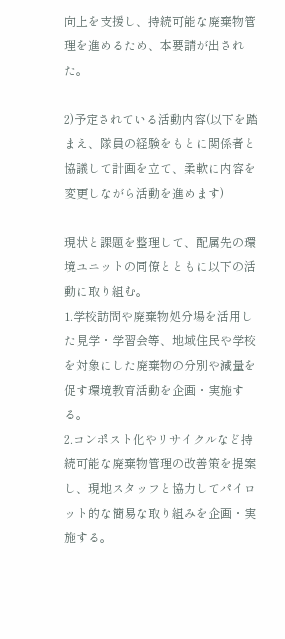向上を支援し、持続可能な廃棄物管理を進めるため、本要請が出された。

2)予定されている活動内容(以下を踏まえ、隊員の経験をもとに関係者と協議して計画を立て、柔軟に内容を変更しながら活動を進めます)

現状と課題を整理して、配属先の環境ユニットの同僚とともに以下の活動に取り組む。
1.学校訪問や廃棄物処分場を活用した見学・学習会等、地域住民や学校を対象にした廃棄物の分別や減量を促す環境教育活動を企画・実施する。
2.コンポスト化やリサイクルなど持続可能な廃棄物管理の改善策を提案し、現地スタッフと協力してパイロット的な簡易な取り組みを企画・実施する。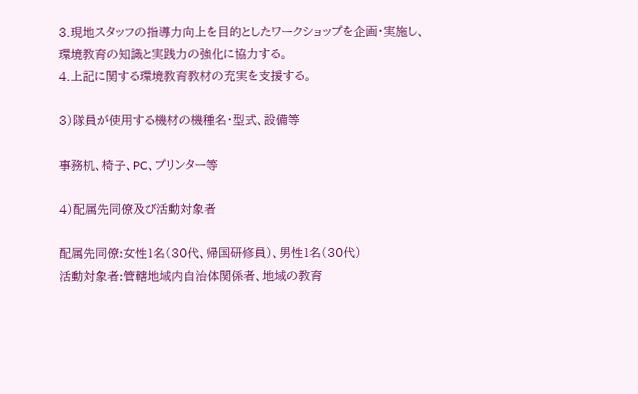3.現地スタッフの指導力向上を目的としたワークショップを企画・実施し、環境教育の知識と実践力の強化に協力する。
4.上記に関する環境教育教材の充実を支援する。

3)隊員が使用する機材の機種名・型式、設備等

事務机、椅子、PC、プリンター等

4)配属先同僚及び活動対象者

配属先同僚:女性1名(30代、帰国研修員)、男性1名(30代)
活動対象者:管轄地域内自治体関係者、地域の教育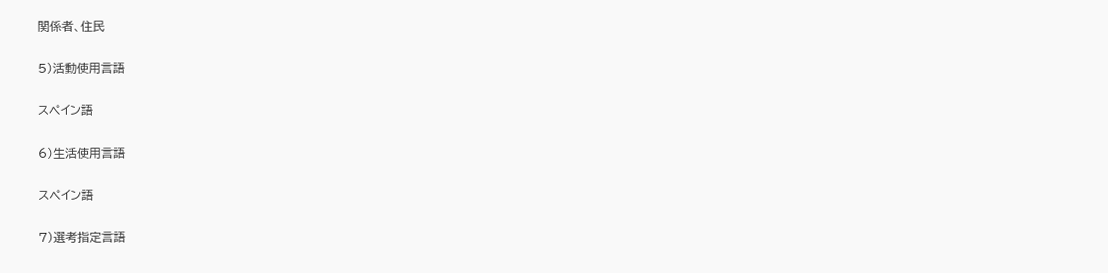関係者、住民

5)活動使用言語

スペイン語

6)生活使用言語

スペイン語

7)選考指定言語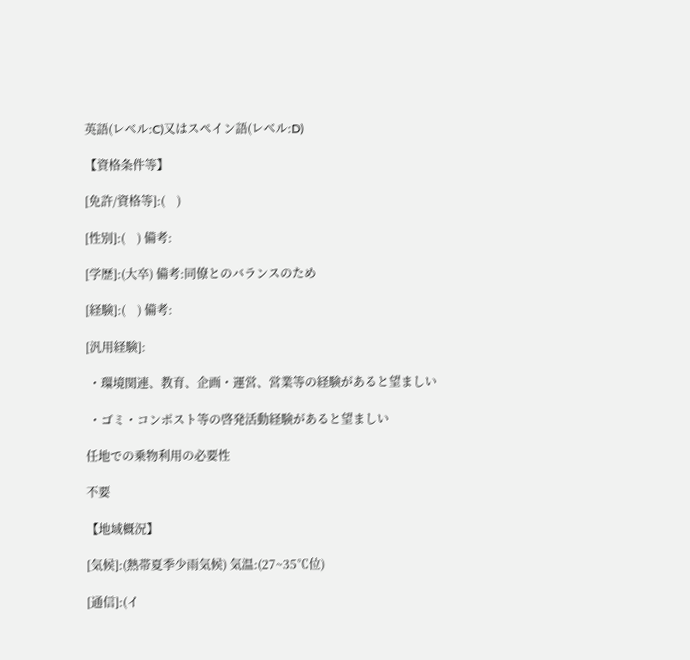英語(レベル:C)又はスペイン語(レベル:D)

【資格条件等】

[免許/資格等]:(    )

[性別]:(    ) 備考:

[学歴]:(大卒) 備考:同僚とのバランスのため

[経験]:(    ) 備考:

[汎用経験]:

 ・環境関連、教育、企画・運営、営業等の経験があると望ましい

 ・ゴミ・コンポスト等の啓発活動経験があると望ましい

任地での乗物利用の必要性

不要

【地域概況】

[気候]:(熱帯夏季少雨気候) 気温:(27~35℃位)

[通信]:(イ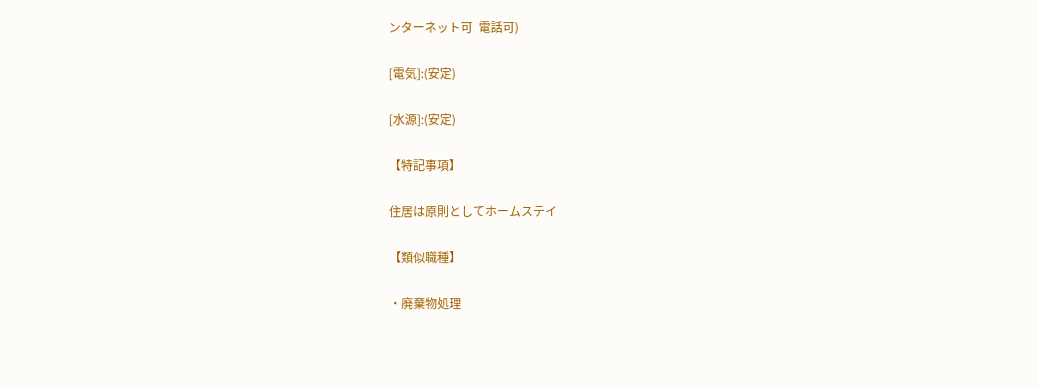ンターネット可  電話可)

[電気]:(安定)

[水源]:(安定)

【特記事項】

住居は原則としてホームステイ

【類似職種】

・廃棄物処理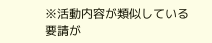※活動内容が類似している要請が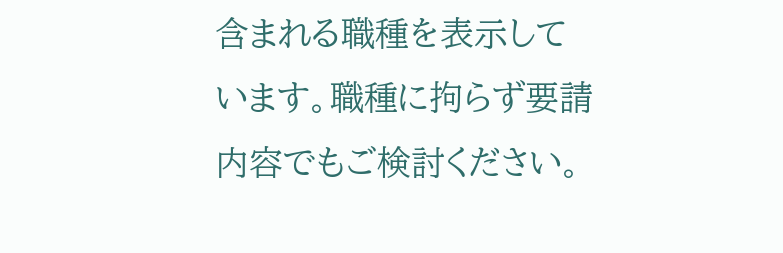含まれる職種を表示しています。職種に拘らず要請内容でもご検討ください。